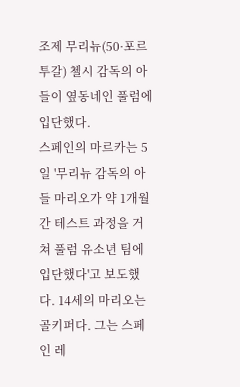조제 무리뉴(50·포르투갈) 첼시 감독의 아들이 옆동네인 풀럼에 입단했다.
스페인의 마르카는 5일 '무리뉴 감독의 아들 마리오가 약 1개월간 테스트 과정을 거쳐 풀럼 유소년 팀에 입단했다'고 보도했다. 14세의 마리오는 골키퍼다. 그는 스페인 레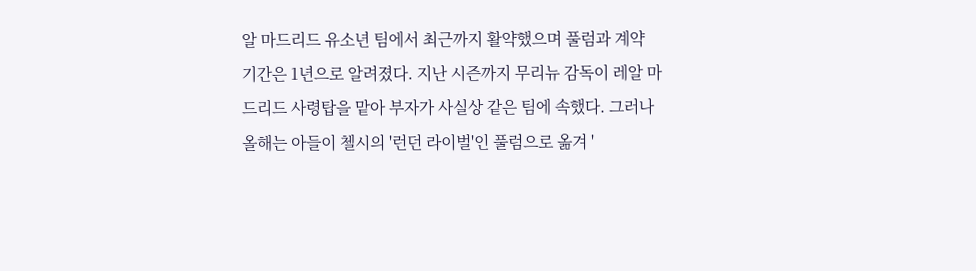알 마드리드 유소년 팀에서 최근까지 활약했으며 풀럼과 계약 기간은 1년으로 알려졌다. 지난 시즌까지 무리뉴 감독이 레알 마드리드 사령탑을 맡아 부자가 사실상 같은 팀에 속했다. 그러나 올해는 아들이 첼시의 '런던 라이벌'인 풀럼으로 옮겨 '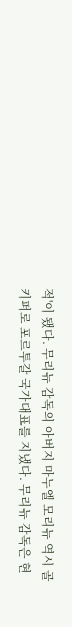적'이 됐다. 무리뉴 감독의 아버지 마누엘 모리뉴 역시 골키퍼로 포르투갈 국가대표를 지냈다. 무리뉴 감독은 현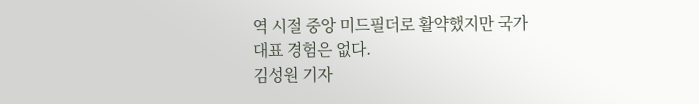역 시절 중앙 미드필더로 활약했지만 국가대표 경험은 없다.
김성원 기자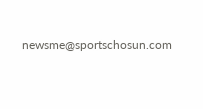newsme@sportschosun.com